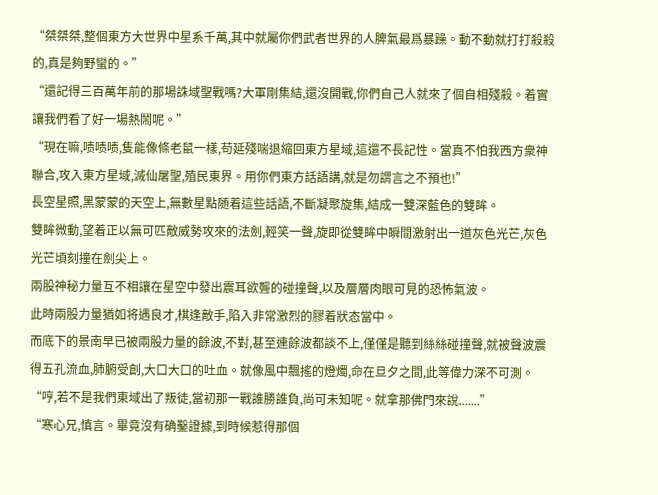“桀桀桀,整個東方大世界中星系千萬,其中就屬你們武者世界的人脾氣最爲暴躁。動不動就打打殺殺的,真是夠野蠻的。”
“還記得三百萬年前的那場誅域聖戰嗎?大軍剛集結,還沒開戰,你們自己人就來了個自相殘殺。着實讓我們看了好一場熱鬧呢。”
“現在嘛,啧啧啧,隻能像條老鼠一樣,苟延殘喘退縮回東方星域,這還不長記性。當真不怕我西方衆神聯合,攻入東方星域,滅仙屠聖,殖民東界。用你們東方話語講,就是勿謂言之不預也!”
長空星照,黑蒙蒙的天空上,無數星點随着這些話語,不斷凝聚旋集,結成一雙深藍色的雙眸。
雙眸微動,望着正以無可匹敵威勢攻來的法劍,輕笑一聲,旋即從雙眸中瞬間激射出一道灰色光芒,灰色光芒頃刻撞在劍尖上。
兩股神秘力量互不相讓在星空中發出震耳欲聾的碰撞聲,以及層層肉眼可見的恐怖氣波。
此時兩股力量猶如将遇良才,棋逢敵手,陷入非常激烈的膠着狀态當中。
而底下的景南早已被兩股力量的餘波,不對,甚至連餘波都談不上,僅僅是聽到絲絲碰撞聲,就被聲波震得五孔流血,肺腑受創,大口大口的吐血。就像風中飄搖的燈燭,命在旦夕之間,此等偉力深不可測。
“哼,若不是我們東域出了叛徒,當初那一戰誰勝誰負,尚可未知呢。就拿那佛門來說.......”
“寒心兄,慎言。畢竟沒有确鑿證據,到時候惹得那個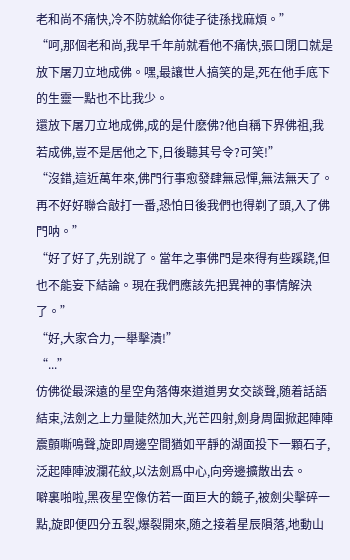老和尚不痛快,冷不防就給你徒子徒孫找麻煩。”
“呵,那個老和尚,我早千年前就看他不痛快,張口閉口就是放下屠刀立地成佛。嘿,最讓世人搞笑的是,死在他手底下的生靈一點也不比我少。
還放下屠刀立地成佛,成的是什麽佛?他自稱下界佛祖,我若成佛,豈不是居他之下,日後聽其号令?可笑!”
“沒錯,這近萬年來,佛門行事愈發肆無忌憚,無法無天了。再不好好聯合敲打一番,恐怕日後我們也得剃了頭,入了佛門呐。”
“好了好了,先别說了。當年之事佛門是來得有些蹊跷,但也不能妄下結論。現在我們應該先把異神的事情解決了。”
“好,大家合力,一舉擊潰!”
“...”
仿佛從最深遠的星空角落傳來道道男女交談聲,随着話語結束,法劍之上力量陡然加大,光芒四射,劍身周圍掀起陣陣震顫嘶鳴聲,旋即周邊空間猶如平靜的湖面投下一顆石子,泛起陣陣波瀾花紋,以法劍爲中心,向旁邊擴散出去。
噼裏啪啦,黑夜星空像仿若一面巨大的鏡子,被劍尖擊碎一點,旋即便四分五裂,爆裂開來,随之接着星辰隕落,地動山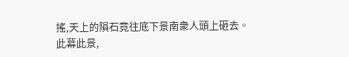搖,天上的隕石竟往底下景南衆人頭上砸去。
此幕此景,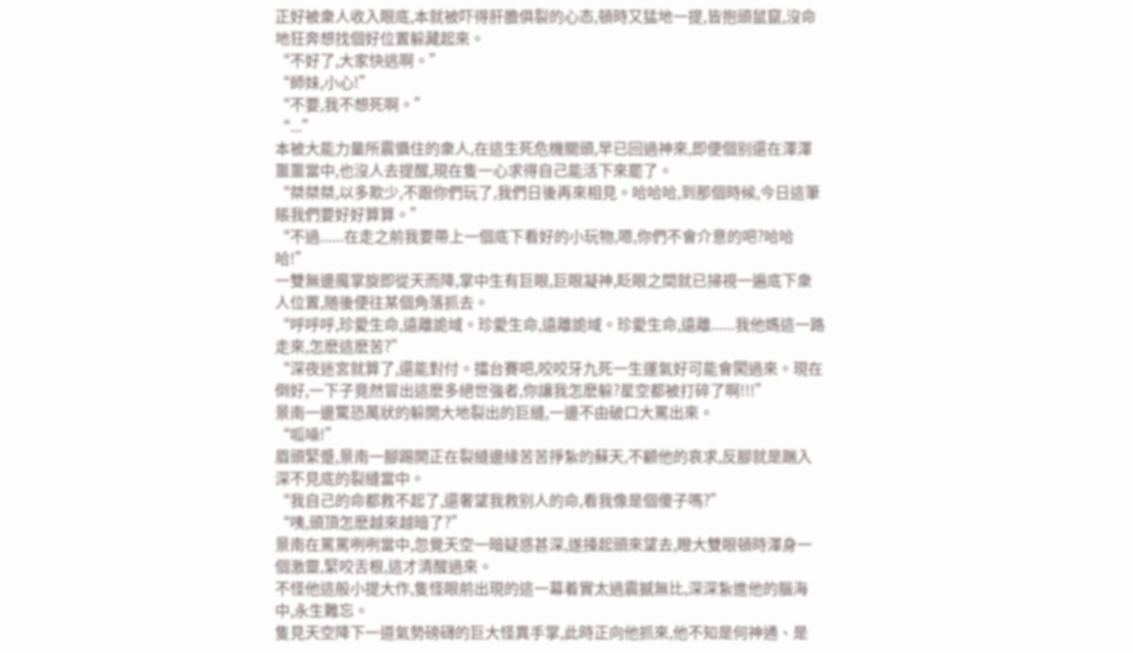正好被衆人收入眼底,本就被吓得肝膽俱裂的心态,頓時又猛地一提,皆抱頭鼠竄,沒命地狂奔想找個好位置躲藏起來。
“不好了,大家快逃啊。”
“師妹,小心!”
“不要,我不想死啊。”
“...”
本被大能力量所震懾住的衆人,在這生死危機關頭,早已回過神來,即便個别還在渾渾噩噩當中,也沒人去提醒,現在隻一心求得自己能活下來罷了。
“桀桀桀,以多欺少,不跟你們玩了,我們日後再來相見。哈哈哈,到那個時候,今日這筆賬我們要好好算算。”
“不過......在走之前我要帶上一個底下看好的小玩物,嗯,你們不會介意的吧?哈哈哈!”
一雙無邊魔掌旋即從天而降,掌中生有巨眼,巨眼凝神,眨眼之間就已掃視一遍底下衆人位置,随後便往某個角落抓去。
“呼呼呼,珍愛生命,遠離詭域。珍愛生命,遠離詭域。珍愛生命,遠離......我他媽這一路走來,怎麽這麽苦?”
“深夜迷宮就算了,還能對付。擂台賽吧,咬咬牙九死一生運氣好可能會闖過來。現在倒好,一下子竟然冒出這麽多絕世強者,你讓我怎麽躲?星空都被打碎了啊!!!”
景南一邊驚恐萬狀的躲開大地裂出的巨縫,一邊不由破口大罵出來。
“呱噪!”
眉頭緊蹙,景南一腳踢開正在裂縫邊緣苦苦掙紮的蘇天,不顧他的哀求,反腳就是踹入深不見底的裂縫當中。
“我自己的命都救不起了,還奢望我救别人的命,看我像是個傻子嗎?”
“咦,頭頂怎麽越來越暗了?”
景南在罵罵咧咧當中,忽覺天空一暗疑惑甚深,遂擡起頭來望去,瞪大雙眼頓時渾身一個激靈,緊咬舌根,這才清醒過來。
不怪他這般小提大作,隻怪眼前出現的這一幕着實太過震撼無比,深深紮進他的腦海中,永生難忘。
隻見天空降下一道氣勢磅礴的巨大怪異手掌,此時正向他抓來,他不知是何神通、是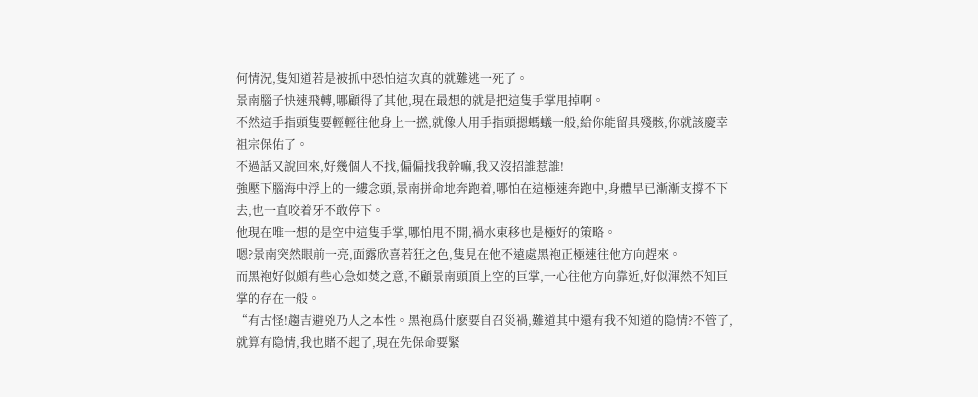何情況,隻知道若是被抓中恐怕這次真的就難逃一死了。
景南腦子快速飛轉,哪顧得了其他,現在最想的就是把這隻手掌甩掉啊。
不然這手指頭隻要輕輕往他身上一撚,就像人用手指頭摁螞蟻一般,給你能留具殘骸,你就該慶幸祖宗保佑了。
不過話又說回來,好幾個人不找,偏偏找我幹嘛,我又沒招誰惹誰!
強壓下腦海中浮上的一縷念頭,景南拼命地奔跑着,哪怕在這極速奔跑中,身體早已漸漸支撐不下去,也一直咬着牙不敢停下。
他現在唯一想的是空中這隻手掌,哪怕甩不開,禍水東移也是極好的策略。
嗯?景南突然眼前一亮,面露欣喜若狂之色,隻見在他不遠處黑袍正極速往他方向趕來。
而黑袍好似頗有些心急如焚之意,不顧景南頭頂上空的巨掌,一心往他方向靠近,好似渾然不知巨掌的存在一般。
“有古怪!趨吉避兇乃人之本性。黑袍爲什麽要自召災禍,難道其中還有我不知道的隐情?不管了,就算有隐情,我也賭不起了,現在先保命要緊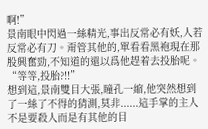啊!”
景南眼中閃過一絲精光,事出反常必有妖,人若反常必有刀。甭管其他的,單看看黑袍現在那股興奮勁,不知道的還以爲他趕着去投胎呢。
“等等,投胎?!!”
想到這,景南雙目大張,瞳孔一縮,他突然想到了一絲了不得的猜測,莫非......這手掌的主人不是要殺人而是有其他的目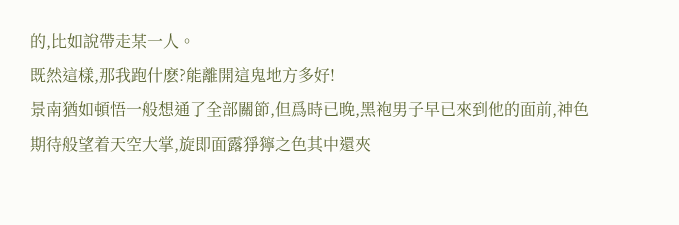的,比如說帶走某一人。
既然這樣,那我跑什麽?能離開這鬼地方多好!
景南猶如頓悟一般想通了全部關節,但爲時已晚,黑袍男子早已來到他的面前,神色期待般望着天空大掌,旋即面露猙獰之色其中還夾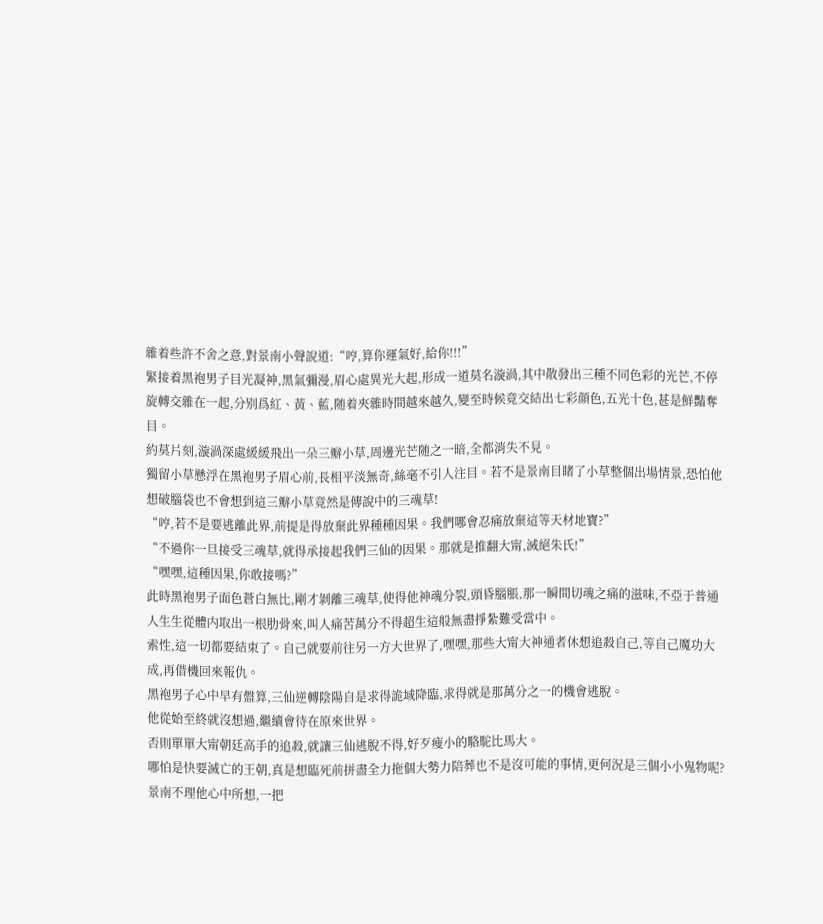雜着些許不舍之意,對景南小聲說道:“哼,算你運氣好,給你!!!”
緊接着黑袍男子目光凝神,黑氣彌漫,眉心處異光大起,形成一道莫名漩渦,其中散發出三種不同色彩的光芒,不停旋轉交雜在一起,分别爲紅、黃、藍,随着夾雜時間越來越久,變至時候竟交結出七彩顔色,五光十色,甚是鮮豔奪目。
約莫片刻,漩渦深處緩緩飛出一朵三瓣小草,周邊光芒随之一暗,全都消失不見。
獨留小草懸浮在黑袍男子眉心前,長相平淡無奇,絲毫不引人注目。若不是景南目睹了小草整個出場情景,恐怕他想破腦袋也不會想到這三瓣小草竟然是傳說中的三魂草!
“哼,若不是要逃離此界,前提是得放棄此界種種因果。我們哪會忍痛放棄這等天材地寶?”
“不過你一旦接受三魂草,就得承接起我們三仙的因果。那就是推翻大甯,滅絕朱氏!”
“嘿嘿,這種因果,你敢接嗎?”
此時黑袍男子面色蒼白無比,剛才剝離三魂草,使得他神魂分裂,頭昏腦脹,那一瞬間切魂之痛的滋味,不亞于普通人生生從體内取出一根肋骨來,叫人痛苦萬分不得超生這般無盡掙紮難受當中。
索性,這一切都要結束了。自己就要前往另一方大世界了,嘿嘿,那些大甯大神通者休想追殺自己,等自己魔功大成,再借機回來報仇。
黑袍男子心中早有盤算,三仙逆轉陰陽自是求得詭域降臨,求得就是那萬分之一的機會逃脫。
他從始至終就沒想過,繼續會待在原來世界。
否則單單大甯朝廷高手的追殺,就讓三仙逃脫不得,好歹瘦小的駱駝比馬大。
哪怕是快要滅亡的王朝,真是想臨死前拼盡全力拖個大勢力陪葬也不是沒可能的事情,更何況是三個小小鬼物呢?
景南不理他心中所想,一把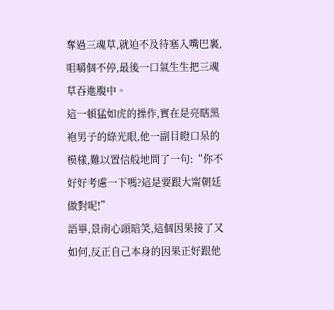奪過三魂草,就迫不及待塞入嘴巴裏,咀嚼個不停,最後一口氣生生把三魂草吞進腹中。
這一頓猛如虎的操作,實在是亮瞎黑袍男子的綠光眼,他一副目瞪口呆的模樣,難以置信般地問了一句:“你不好好考慮一下嗎?這是要跟大甯朝廷做對呢!”
語畢,景南心頭暗笑,這個因果接了又如何,反正自己本身的因果正好跟他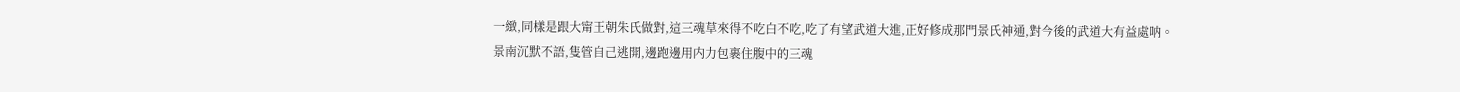一緻,同樣是跟大甯王朝朱氏做對,這三魂草來得不吃白不吃,吃了有望武道大進,正好修成那門景氏神通,對今後的武道大有益處呐。
景南沉默不語,隻管自己逃開,邊跑邊用内力包裹住腹中的三魂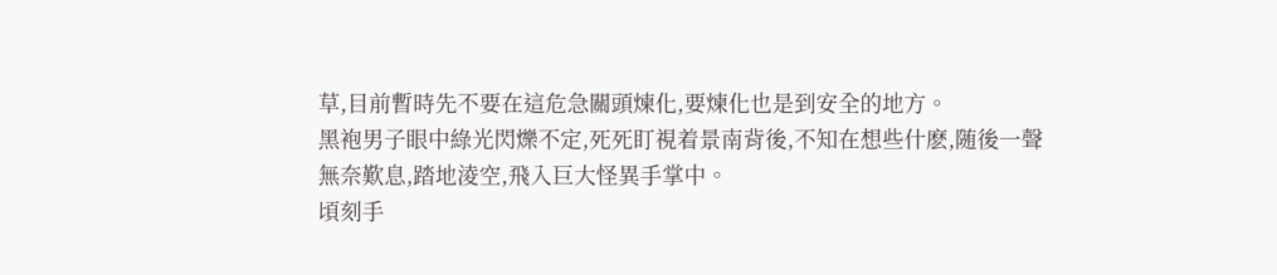草,目前暫時先不要在這危急關頭煉化,要煉化也是到安全的地方。
黑袍男子眼中綠光閃爍不定,死死盯視着景南背後,不知在想些什麽,随後一聲無奈歎息,踏地淩空,飛入巨大怪異手掌中。
頃刻手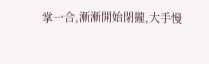掌一合,漸漸開始閉攏,大手慢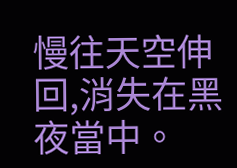慢往天空伸回,消失在黑夜當中。